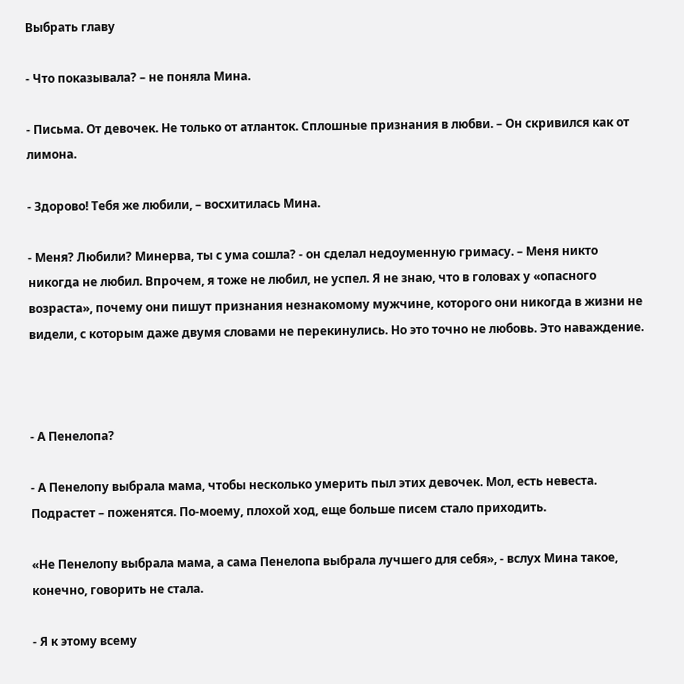Выбрать главу

- Что показывала? – не поняла Мина.

- Письма. От девочек. Не только от атланток. Сплошные признания в любви. – Он скривился как от лимона.

- Здорово! Тебя же любили, – восхитилась Мина.

- Меня? Любили? Минерва, ты с ума сошла? - он сделал недоуменную гримасу. – Меня никто никогда не любил. Впрочем, я тоже не любил, не успел. Я не знаю, что в головах у «опасного возраста», почему они пишут признания незнакомому мужчине, которого они никогда в жизни не видели, с которым даже двумя словами не перекинулись. Но это точно не любовь. Это наваждение.



- А Пенелопа?

- А Пенелопу выбрала мама, чтобы несколько умерить пыл этих девочек. Мол, есть невеста. Подрастет – поженятся. По-моему, плохой ход, еще больше писем стало приходить.

«Не Пенелопу выбрала мама, а сама Пенелопа выбрала лучшего для себя», - вслух Мина такое, конечно, говорить не стала.

- Я к этому всему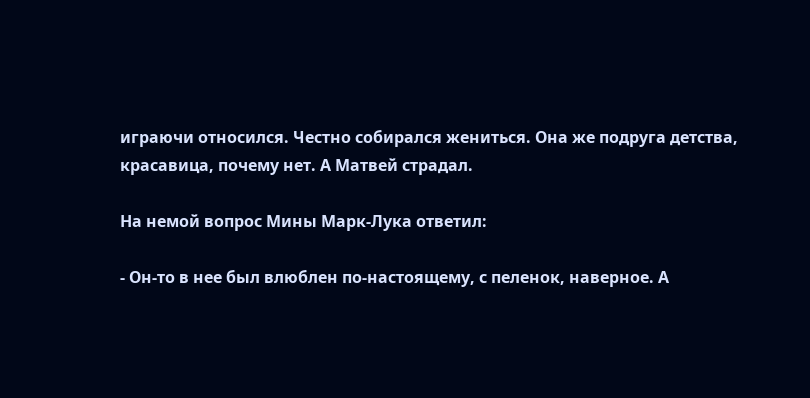играючи относился. Честно собирался жениться. Она же подруга детства, красавица, почему нет. А Матвей страдал.

На немой вопрос Мины Марк-Лука ответил:

- Он-то в нее был влюблен по-настоящему, с пеленок, наверное. А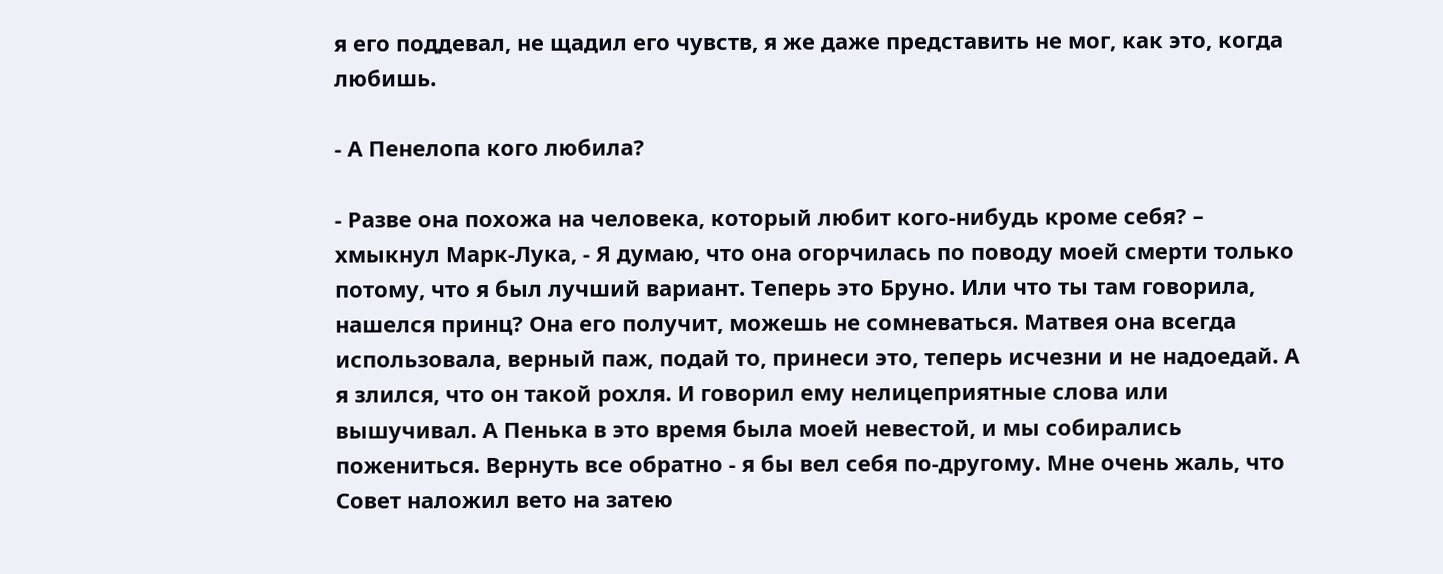я его поддевал, не щадил его чувств, я же даже представить не мог, как это, когда любишь.

- А Пенелопа кого любила?

- Разве она похожа на человека, который любит кого-нибудь кроме себя? – хмыкнул Марк-Лука, - Я думаю, что она огорчилась по поводу моей смерти только потому, что я был лучший вариант. Теперь это Бруно. Или что ты там говорила, нашелся принц? Она его получит, можешь не сомневаться. Матвея она всегда использовала, верный паж, подай то, принеси это, теперь исчезни и не надоедай. А я злился, что он такой рохля. И говорил ему нелицеприятные слова или вышучивал. А Пенька в это время была моей невестой, и мы собирались пожениться. Вернуть все обратно - я бы вел себя по-другому. Мне очень жаль, что Совет наложил вето на затею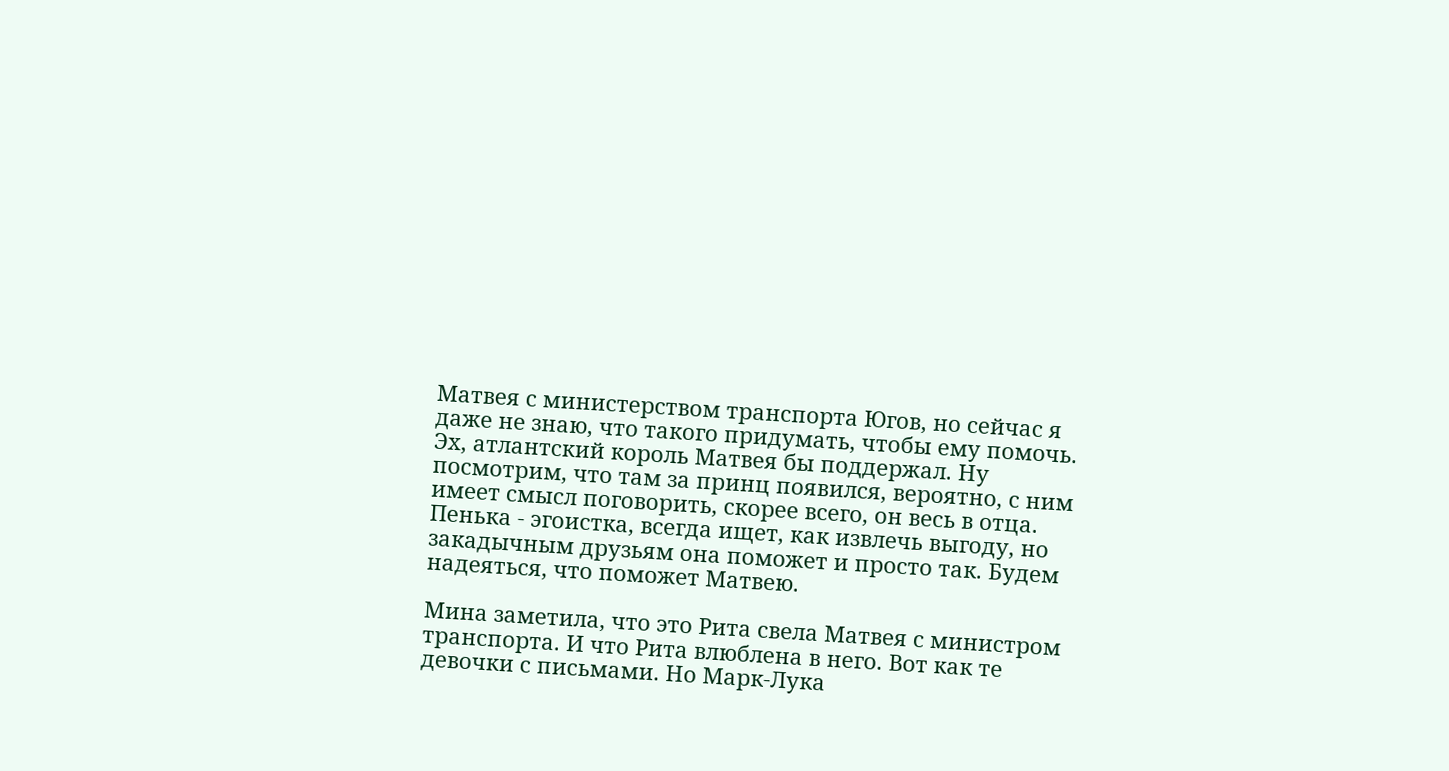Матвея с министерством транспорта Югов, но сейчас я даже не знаю, что такого придумать, чтобы ему помочь. Эх, атлантский король Матвея бы поддержал. Ну посмотрим, что там за принц появился, вероятно, с ним имеет смысл поговорить, скорее всего, он весь в отца. Пенька - эгоистка, всегда ищет, как извлечь выгоду, но закадычным друзьям она поможет и просто так. Будем надеяться, что поможет Матвею.

Мина заметила, что это Рита свела Матвея с министром транспорта. И что Рита влюблена в него. Вот как те девочки с письмами. Но Марк-Лука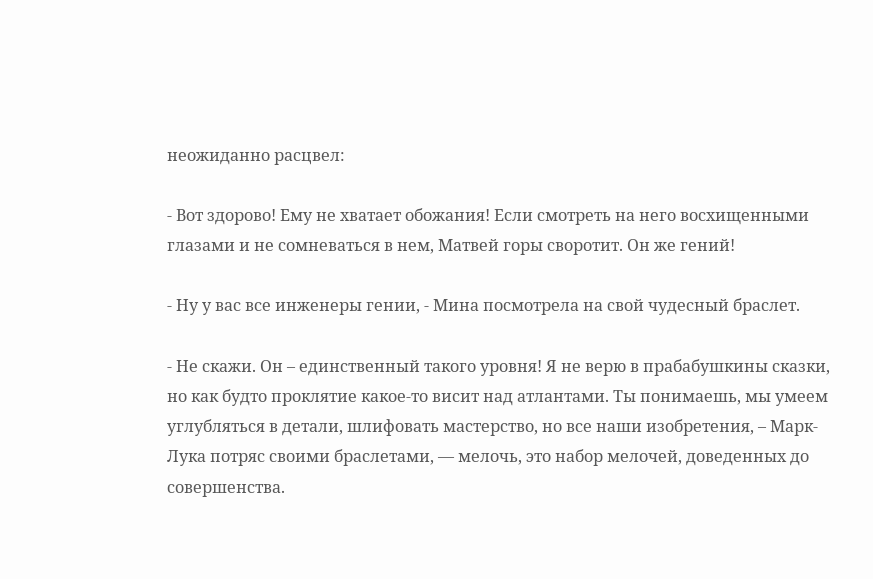неожиданно расцвел:

- Вот здорово! Ему не хватает обожания! Если смотреть на него восхищенными глазами и не сомневаться в нем, Матвей горы своротит. Он же гений!

- Ну у вас все инженеры гении, - Мина посмотрела на свой чудесный браслет.

- Не скажи. Он – единственный такого уровня! Я не верю в прабабушкины сказки, но как будто проклятие какое-то висит над атлантами. Ты понимаешь, мы умеем углубляться в детали, шлифовать мастерство, но все наши изобретения, – Марк-Лука потряс своими браслетами, — мелочь, это набор мелочей, доведенных до совершенства.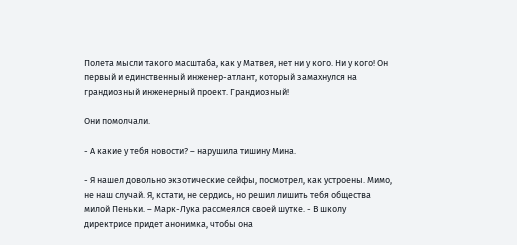Полета мысли такого масштаба, как у Матвея, нет ни у кого. Ни у кого! Он первый и единственный инженер-атлант, который замахнулся на грандиозный инженерный проект. Грандиозный!

Они помолчали.

- А какие у тебя новости? – нарушила тишину Мина.

- Я нашел довольно экзотические сейфы, посмотрел, как устроены. Мимо, не наш случай. Я, кстати, не сердись, но решил лишить тебя общества милой Пеньки. – Марк-Лука рассмеялся своей шутке. - В школу директрисе придет анонимка, чтобы она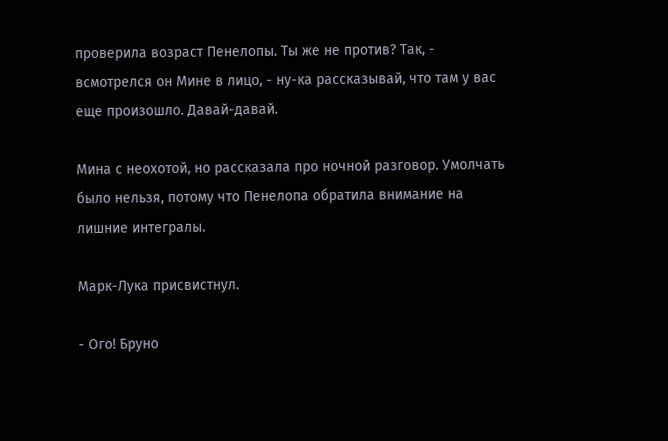проверила возраст Пенелопы. Ты же не против? Так, - всмотрелся он Мине в лицо, - ну-ка рассказывай, что там у вас еще произошло. Давай-давай.

Мина с неохотой, но рассказала про ночной разговор. Умолчать было нельзя, потому что Пенелопа обратила внимание на лишние интегралы.

Марк-Лука присвистнул.

- Ого! Бруно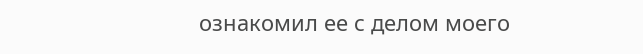ознакомил ее с делом моего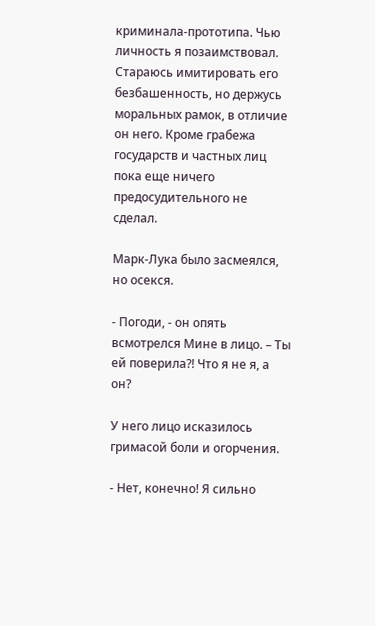криминала-прототипа. Чью личность я позаимствовал. Стараюсь имитировать его безбашенность, но держусь моральных рамок, в отличие он него. Кроме грабежа государств и частных лиц пока еще ничего предосудительного не сделал.

Марк-Лука было засмеялся, но осекся.

- Погоди, - он опять всмотрелся Мине в лицо. – Ты ей поверила?! Что я не я, а он?

У него лицо исказилось гримасой боли и огорчения.

- Нет, конечно! Я сильно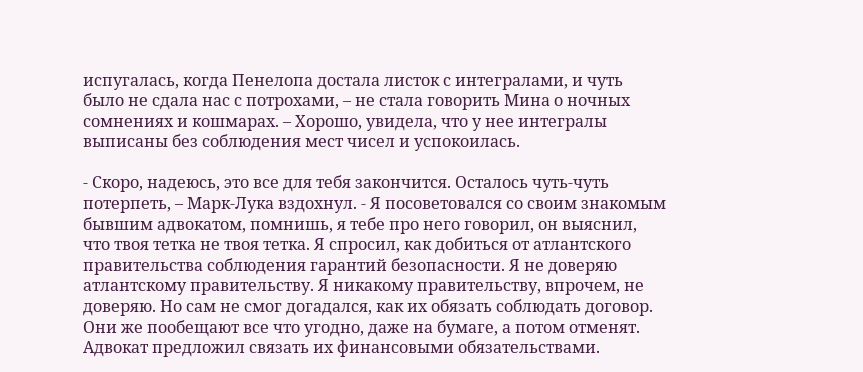испугалась, когда Пенелопа достала листок с интегралами, и чуть было не сдала нас с потрохами, – не стала говорить Мина о ночных сомнениях и кошмарах. – Хорошо, увидела, что у нее интегралы выписаны без соблюдения мест чисел и успокоилась.

- Скоро, надеюсь, это все для тебя закончится. Осталось чуть-чуть потерпеть, – Марк-Лука вздохнул. - Я посоветовался со своим знакомым бывшим адвокатом, помнишь, я тебе про него говорил, он выяснил, что твоя тетка не твоя тетка. Я спросил, как добиться от атлантского правительства соблюдения гарантий безопасности. Я не доверяю атлантскому правительству. Я никакому правительству, впрочем, не доверяю. Но сам не смог догадался, как их обязать соблюдать договор. Они же пообещают все что угодно, даже на бумаге, а потом отменят. Адвокат предложил связать их финансовыми обязательствами.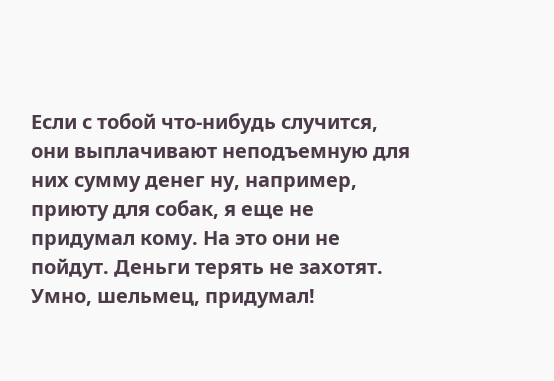Если с тобой что-нибудь случится, они выплачивают неподъемную для них сумму денег ну, например, приюту для собак, я еще не придумал кому. На это они не пойдут. Деньги терять не захотят. Умно, шельмец, придумал!